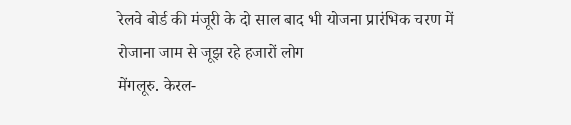रेलवे बोर्ड की मंजूरी के दो साल बाद भी योजना प्रारंभिक चरण में
रोजाना जाम से जूझ रहे हजारों लोग
मेंगलूरु. केरल-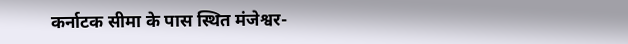कर्नाटक सीमा के पास स्थित मंजेश्वर-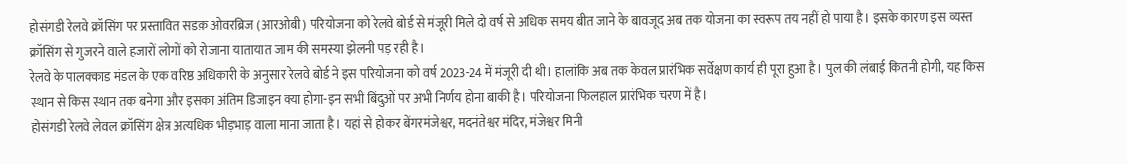होसंगडी रेलवे क्रॉसिंग पर प्रस्तावित सडक़ ओवरब्रिज (आरओबी) परियोजना को रेलवे बोर्ड से मंजूरी मिले दो वर्ष से अधिक समय बीत जाने के बावजूद अब तक योजना का स्वरूप तय नहीं हो पाया है। इसके कारण इस व्यस्त क्रॉसिंग से गुजरने वाले हजारों लोगों को रोजाना यातायात जाम की समस्या झेलनी पड़ रही है।
रेलवे के पालक्काड मंडल के एक वरिष्ठ अधिकारी के अनुसार रेलवे बोर्ड ने इस परियोजना को वर्ष 2023-24 में मंजूरी दी थी। हालांकि अब तक केवल प्रारंभिक सर्वेक्षण कार्य ही पूरा हुआ है। पुल की लंबाई कितनी होगी, यह किस स्थान से किस स्थान तक बनेगा और इसका अंतिम डिजाइन क्या होगा-इन सभी बिंदुओं पर अभी निर्णय होना बाकी है। परियोजना फिलहाल प्रारंभिक चरण में है।
होसंगडी रेलवे लेवल क्रॉसिंग क्षेत्र अत्यधिक भीड़भाड़ वाला माना जाता है। यहां से होकर बेंगरमंजेश्वर, मदनंतेश्वर मंदिर, मंजेश्वर मिनी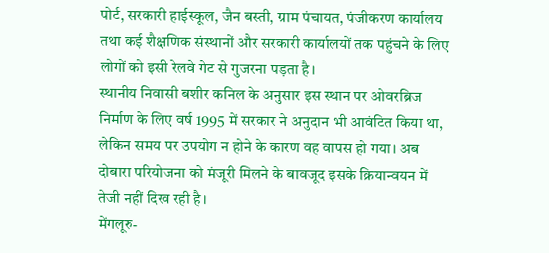पोर्ट, सरकारी हाईस्कूल, जैन बस्ती, ग्राम पंचायत, पंजीकरण कार्यालय तथा कई शैक्षणिक संस्थानों और सरकारी कार्यालयों तक पहुंचने के लिए लोगों को इसी रेलवे गेट से गुजरना पड़ता है।
स्थानीय निवासी बशीर कनिल के अनुसार इस स्थान पर ओवरब्रिज निर्माण के लिए वर्ष 1995 में सरकार ने अनुदान भी आवंटित किया था, लेकिन समय पर उपयोग न होने के कारण वह वापस हो गया। अब दोबारा परियोजना को मंजूरी मिलने के बावजूद इसके क्रियान्वयन में तेजी नहीं दिख रही है।
मेंगलूरु-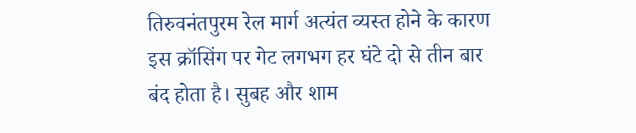तिरुवनंतपुरम रेल मार्ग अत्यंत व्यस्त होने के कारण इस क्रॉसिंग पर गेट लगभग हर घंटे दो से तीन बार बंद होता है। सुबह और शाम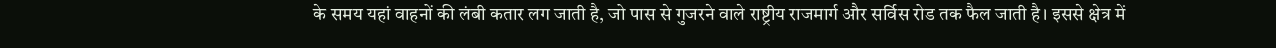के समय यहां वाहनों की लंबी कतार लग जाती है, जो पास से गुजरने वाले राष्ट्रीय राजमार्ग और सर्विस रोड तक फैल जाती है। इससे क्षेत्र में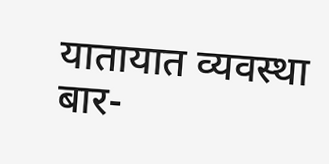यातायात व्यवस्था बार-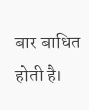बार बाधित होती है।